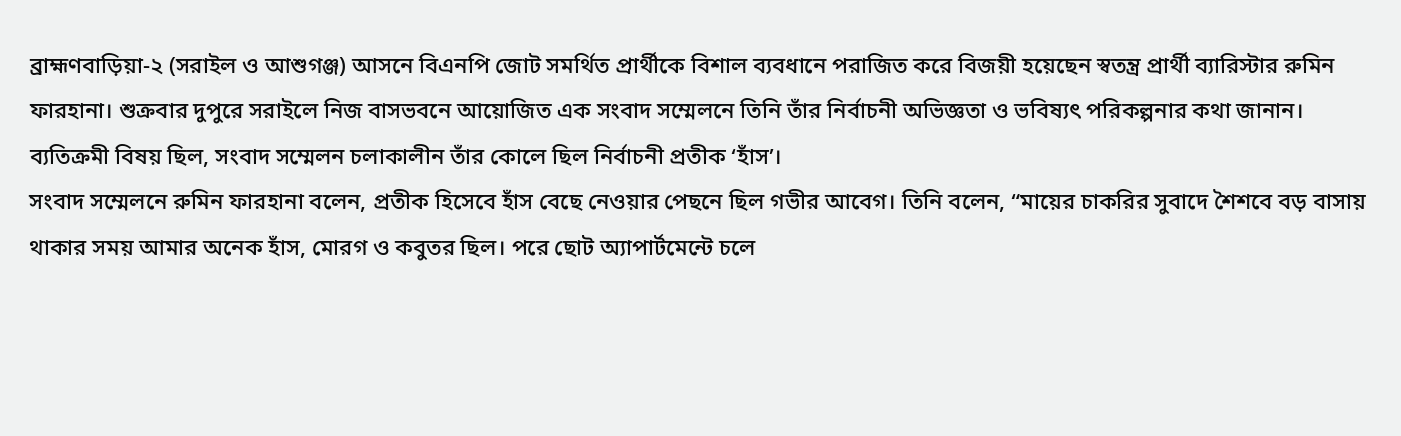ব্রাহ্মণবাড়িয়া-২ (সরাইল ও আশুগঞ্জ) আসনে বিএনপি জোট সমর্থিত প্রার্থীকে বিশাল ব্যবধানে পরাজিত করে বিজয়ী হয়েছেন স্বতন্ত্র প্রার্থী ব্যারিস্টার রুমিন ফারহানা। শুক্রবার দুপুরে সরাইলে নিজ বাসভবনে আয়োজিত এক সংবাদ সম্মেলনে তিনি তাঁর নির্বাচনী অভিজ্ঞতা ও ভবিষ্যৎ পরিকল্পনার কথা জানান। ব্যতিক্রমী বিষয় ছিল, সংবাদ সম্মেলন চলাকালীন তাঁর কোলে ছিল নির্বাচনী প্রতীক ‘হাঁস’।
সংবাদ সম্মেলনে রুমিন ফারহানা বলেন, প্রতীক হিসেবে হাঁস বেছে নেওয়ার পেছনে ছিল গভীর আবেগ। তিনি বলেন, “মায়ের চাকরির সুবাদে শৈশবে বড় বাসায় থাকার সময় আমার অনেক হাঁস, মোরগ ও কবুতর ছিল। পরে ছোট অ্যাপার্টমেন্টে চলে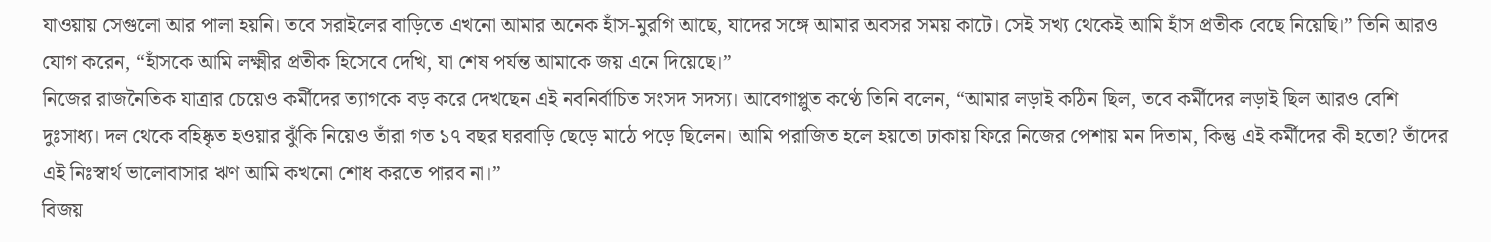যাওয়ায় সেগুলো আর পালা হয়নি। তবে সরাইলের বাড়িতে এখনো আমার অনেক হাঁস-মুরগি আছে, যাদের সঙ্গে আমার অবসর সময় কাটে। সেই সখ্য থেকেই আমি হাঁস প্রতীক বেছে নিয়েছি।” তিনি আরও যোগ করেন, “হাঁসকে আমি লক্ষ্মীর প্রতীক হিসেবে দেখি, যা শেষ পর্যন্ত আমাকে জয় এনে দিয়েছে।”
নিজের রাজনৈতিক যাত্রার চেয়েও কর্মীদের ত্যাগকে বড় করে দেখছেন এই নবনির্বাচিত সংসদ সদস্য। আবেগাপ্লুত কণ্ঠে তিনি বলেন, “আমার লড়াই কঠিন ছিল, তবে কর্মীদের লড়াই ছিল আরও বেশি দুঃসাধ্য। দল থেকে বহিষ্কৃত হওয়ার ঝুঁকি নিয়েও তাঁরা গত ১৭ বছর ঘরবাড়ি ছেড়ে মাঠে পড়ে ছিলেন। আমি পরাজিত হলে হয়তো ঢাকায় ফিরে নিজের পেশায় মন দিতাম, কিন্তু এই কর্মীদের কী হতো? তাঁদের এই নিঃস্বার্থ ভালোবাসার ঋণ আমি কখনো শোধ করতে পারব না।”
বিজয়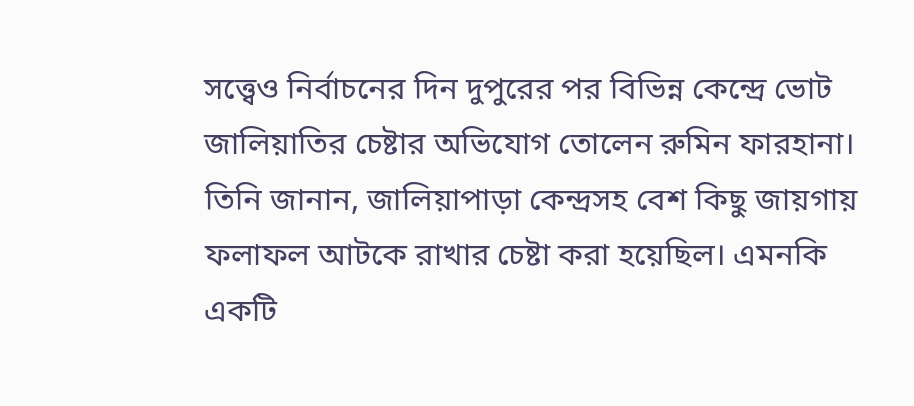সত্ত্বেও নির্বাচনের দিন দুপুরের পর বিভিন্ন কেন্দ্রে ভোট জালিয়াতির চেষ্টার অভিযোগ তোলেন রুমিন ফারহানা। তিনি জানান, জালিয়াপাড়া কেন্দ্রসহ বেশ কিছু জায়গায় ফলাফল আটকে রাখার চেষ্টা করা হয়েছিল। এমনকি একটি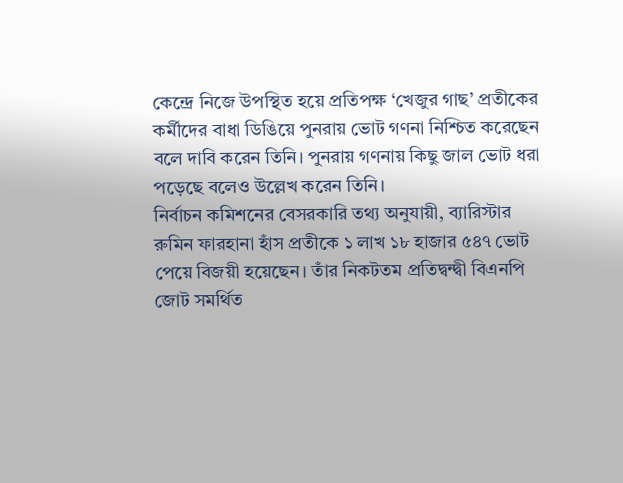কেন্দ্রে নিজে উপস্থিত হয়ে প্রতিপক্ষ ‘খেজুর গাছ’ প্রতীকের কর্মীদের বাধা ডিঙিয়ে পুনরায় ভোট গণনা নিশ্চিত করেছেন বলে দাবি করেন তিনি। পুনরায় গণনায় কিছু জাল ভোট ধরা পড়েছে বলেও উল্লেখ করেন তিনি।
নির্বাচন কমিশনের বেসরকারি তথ্য অনুযায়ী, ব্যারিস্টার রুমিন ফারহানা হাঁস প্রতীকে ১ লাখ ১৮ হাজার ৫৪৭ ভোট পেয়ে বিজয়ী হয়েছেন। তাঁর নিকটতম প্রতিদ্বন্দ্বী বিএনপি জোট সমর্থিত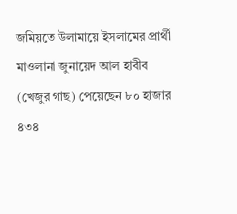জমিয়তে উলামায়ে ইসলামের প্রার্থী মাওলানা জুনায়েদ আল হাবীব (খেজুর গাছ) পেয়েছেন ৮০ হাজার ৪৩৪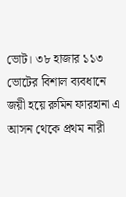ভোট। ৩৮ হাজার ১১৩ ভোটের বিশাল ব্যবধানে জয়ী হয়ে রুমিন ফারহানা এ আসন থেকে প্রথম নারী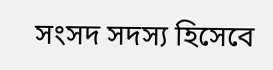সংসদ সদস্য হিসেবে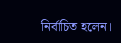নির্বাচিত হলেন।